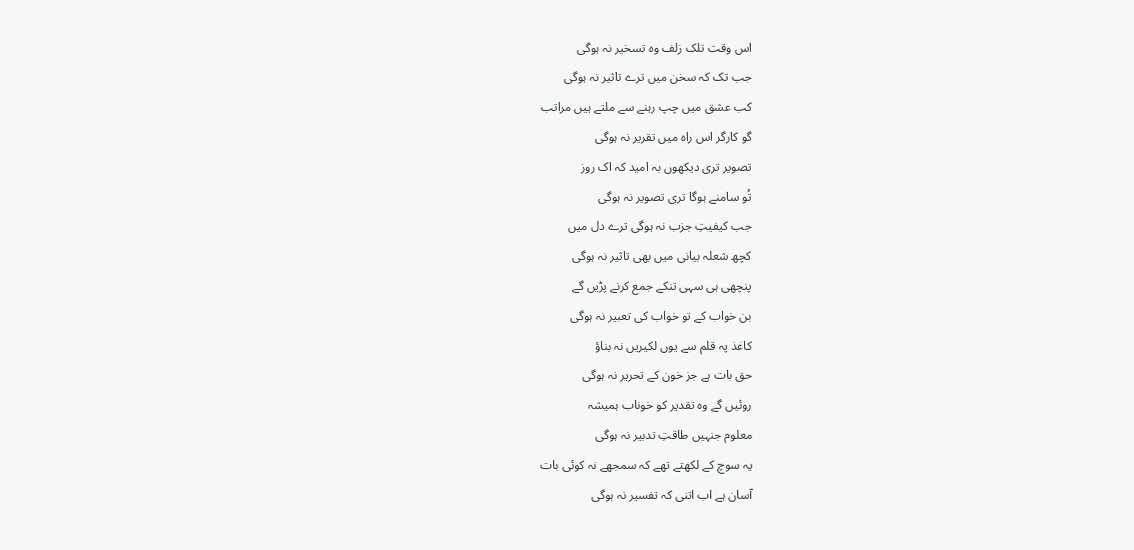اس وقت تلک زلف وہ تسخیر نہ ہوگی
جب تک کہ سخن میں ترے تاثیر نہ ہوگی
کب عشق میں چپ رہنے سے ملتے ہیں مراتب
گو کارگر اس راہ میں تقریر نہ ہوگی
تصویر تری دیکھوں بہ امید کہ اک روز
تُو سامنے ہوگا تری تصویر نہ ہوگی
جب کیفیتِ جزب نہ ہوگی ترے دل میں
کچھ شعلہ بیانی میں بھی تاثیر نہ ہوگی
پنچھی ہی سہی تنکے جمع کرنے پڑیں گے
بن خواب کے تو خواب کی تعبیر نہ ہوگی
کاغذ پہ قلم سے یوں لکیریں نہ بناؤ
حق بات ہے جز خون کے تحریر نہ ہوگی
روئیں گے وہ تقدیر کو خوناب ہمیشہ
معلوم جنہیں طاقتِ تدبیر نہ ہوگی
یہ سوچ کے لکھتے تھے کہ سمجھے نہ کوئی بات
آسان ہے اب اتنی کہ تفسیر نہ ہوگی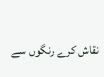نقاش کرے رنگوں سے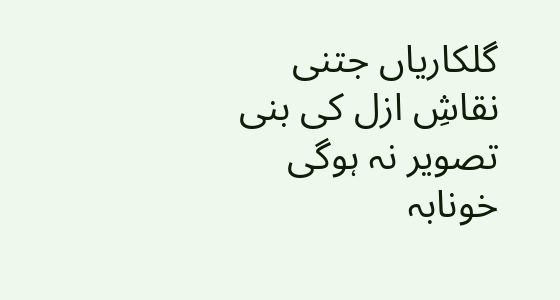گلکاریاں جتنی
نقاشِ ازل کی بنی تصویر نہ ہوگی
خونابہ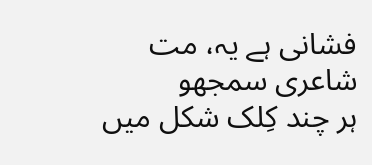فشانی ہے یہ، مت شاعری سمجھو
ہر چند کِلک شکل میں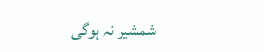شمشیر نہ ہوگی